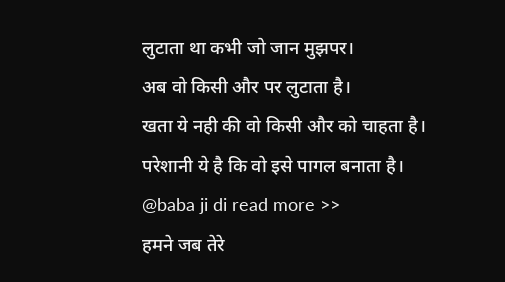लुटाता था कभी जो जान मुझपर।
अब वो किसी और पर लुटाता है।
खता ये नही की वो किसी और को चाहता है।
परेशानी ये है कि वो इसे पागल बनाता है।
@baba ji di read more >>
हमने जब तेरे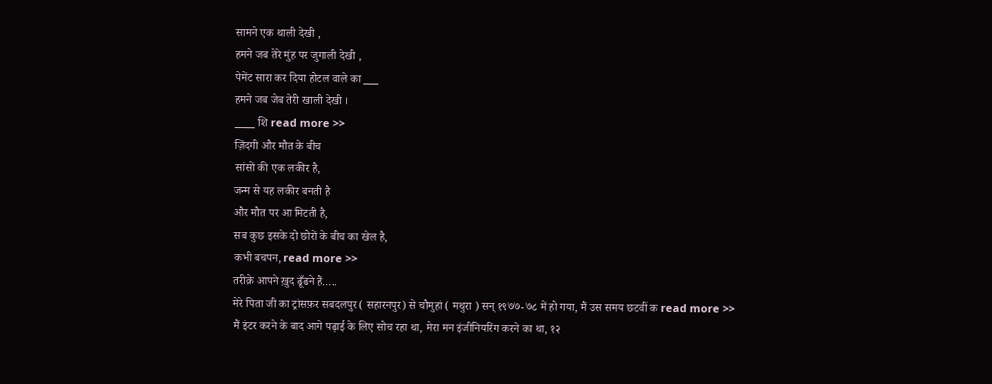सामने एक थाली देखी ,
हमने जब तेरे मुंह पर जुगाली देखी ,
पेमेंट सारा कर दिया होटल वाले का ___
हमने जब जेब तेरी खाली देखी ।
____ शि read more >>
ज़िंदगी और मौत के बीच
सांसों की एक लकीर है,
जन्म से यह लकीर बनती है
और मौत पर आ मिटती है,
सब कुछ इसके दो छोरों के बीच का खेल है,
कभी बचपन, read more >>
तरीक़े आपने ख़ुद ढूँढने हैं…..
मेरे पिता जी का ट्रांसफ़र सबदलपुर( सहारनपुर) से चौमुहां ( मथुरा ) सन् १९७७-७८ में हो गया, मैं उस समय छटवीं क read more >>
मैं इंटर करने के बाद आगे पढ़ाई के लिए सोच रहा था, मेरा मन इंजीनियरिंग करने का था, १२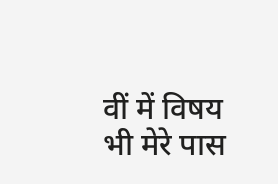वीं में विषय भी मेरे पास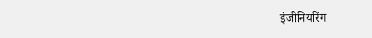इंजीनियरिंग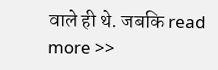वाले ही थे. जबकि read more >>